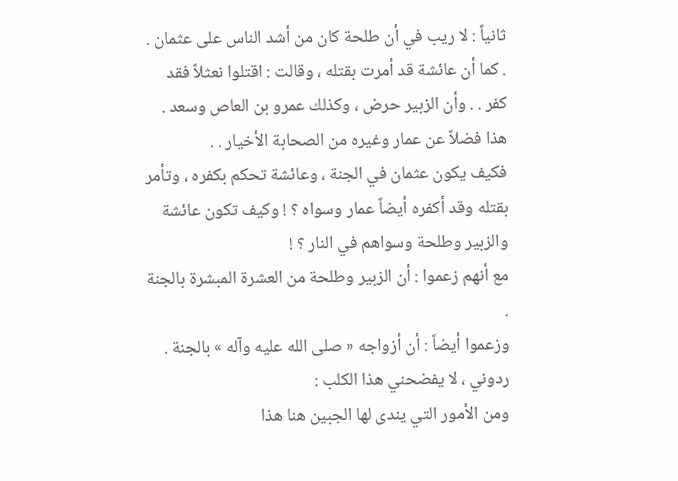ثانياً : لا ريب في أن طلحة كان من أشد الناس على عثمان . . كما أن عائشة قد أمرت بقتله ، وقالت : اقتلوا نعثلاً فقد كفر . . وأن الزبير حرض ، وكذلك عمرو بن العاص وسعد . هذا فضلاً عن عمار وغيره من الصحابة الأخيار . .
فكيف يكون عثمان في الجنة ، وعائشة تحكم بكفره ، وتأمر بقتله وقد أكفره أيضاً عمار وسواه ؟ ! وكيف تكون عائشة والزبير وطلحة وسواهم في النار ؟ !
مع أنهم زعموا : أن الزبير وطلحة من العشرة المبشرة بالجنة .
وزعموا أيضاً : أن أزواجه « صلى الله عليه وآله » بالجنة .
ردوني ، لا يفضحني هذا الكلب :
ومن الأمور التي يندى لها الجبين هنا هذا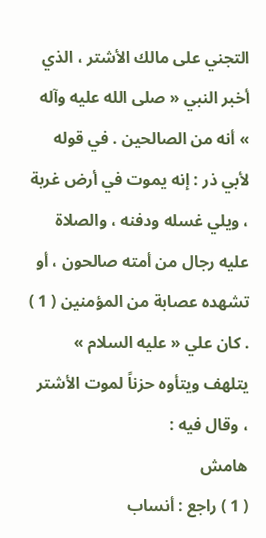التجني على مالك الأشتر ، الذي أخبر النبي « صلى الله عليه وآله » أنه من الصالحين . في قوله لأبي ذر : إنه يموت في أرض غربة ، ويلي غسله ودفنه ، والصلاة عليه رجال من أمته صالحون ، أو تشهده عصابة من المؤمنين ( 1 ) . كان علي « عليه السلام » يتلهف ويتأوه حزناً لموت الأشتر ، وقال فيه :
هامش
( 1 ) راجع : أنساب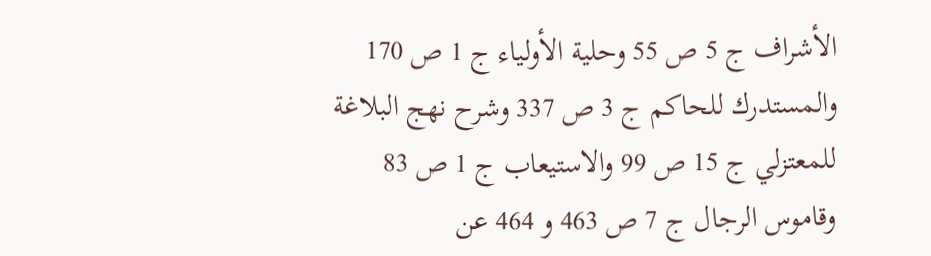الأشراف ج 5 ص 55 وحلية الأولياء ج 1 ص 170 والمستدرك للحاكم ج 3 ص 337 وشرح نهج البلاغة للمعتزلي ج 15 ص 99 والاستيعاب ج 1 ص 83 وقاموس الرجال ج 7 ص 463 و 464 عن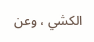الكشي ، وعن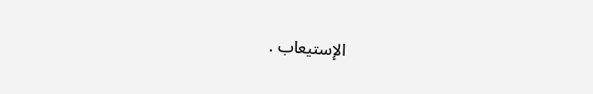الإستيعاب .